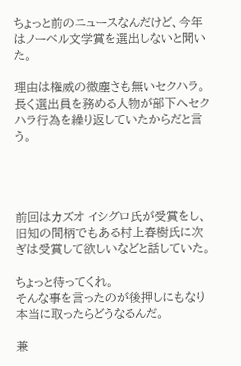ちょっと前のニュースなんだけど、今年はノーベル文学賞を選出しないと聞いた。

理由は権威の微塵さも無いセクハラ。
長く選出員を務める人物が部下へセクハラ行為を繰り返していたからだと言う。




前回はカズオ イシグロ氏が受賞をし、旧知の間柄でもある村上春樹氏に次ぎは受賞して欲しいなどと話していた。

ちょっと待ってくれ。
そんな事を言ったのが後押しにもなり本当に取ったらどうなるんだ。

兼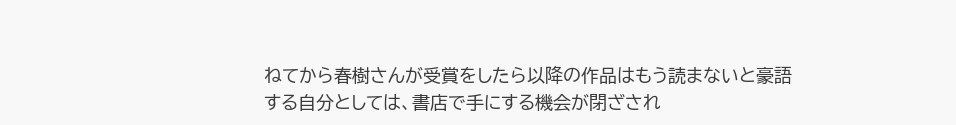ねてから春樹さんが受賞をしたら以降の作品はもう読まないと豪語する自分としては、書店で手にする機会が閉ざされ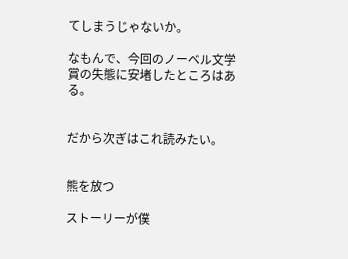てしまうじゃないか。

なもんで、今回のノーベル文学賞の失態に安堵したところはある。


だから次ぎはこれ読みたい。


熊を放つ

ストーリーが僕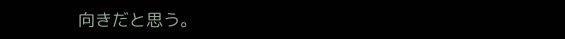向きだと思う。